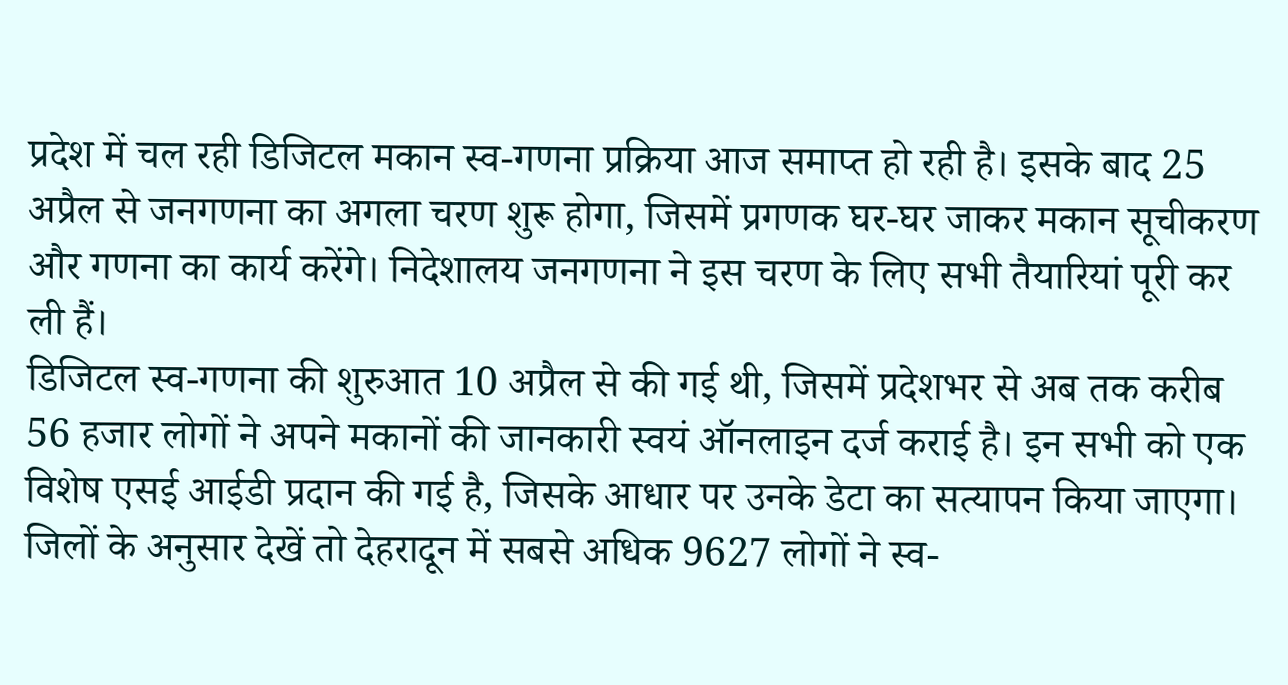प्रदेश में चल रही डिजिटल मकान स्व-गणना प्रक्रिया आज समाप्त हो रही है। इसके बाद 25 अप्रैल से जनगणना का अगला चरण शुरू होगा, जिसमें प्रगणक घर-घर जाकर मकान सूचीकरण और गणना का कार्य करेंगे। निदेशालय जनगणना ने इस चरण के लिए सभी तैयारियां पूरी कर ली हैं।
डिजिटल स्व-गणना की शुरुआत 10 अप्रैल से की गई थी, जिसमें प्रदेशभर से अब तक करीब 56 हजार लोगों ने अपने मकानों की जानकारी स्वयं ऑनलाइन दर्ज कराई है। इन सभी को एक विशेष एसई आईडी प्रदान की गई है, जिसके आधार पर उनके डेटा का सत्यापन किया जाएगा। जिलों के अनुसार देखें तो देहरादून में सबसे अधिक 9627 लोगों ने स्व-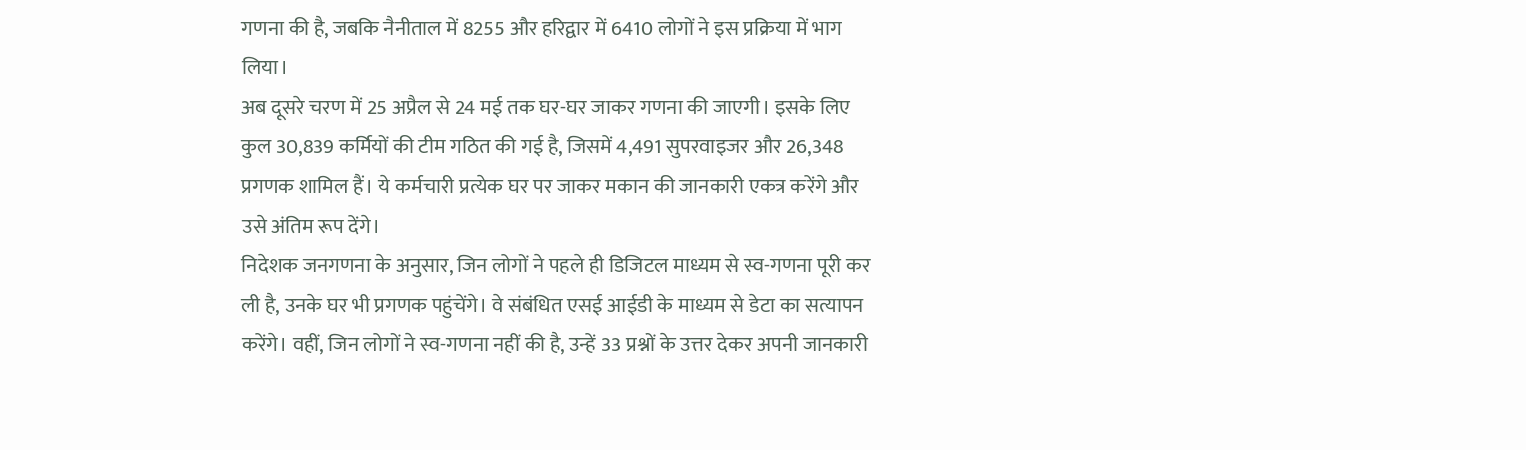गणना की है, जबकि नैनीताल में 8255 और हरिद्वार में 6410 लोगों ने इस प्रक्रिया में भाग लिया।
अब दूसरे चरण में 25 अप्रैल से 24 मई तक घर-घर जाकर गणना की जाएगी। इसके लिए कुल 30,839 कर्मियों की टीम गठित की गई है, जिसमें 4,491 सुपरवाइजर और 26,348 प्रगणक शामिल हैं। ये कर्मचारी प्रत्येक घर पर जाकर मकान की जानकारी एकत्र करेंगे और उसे अंतिम रूप देंगे।
निदेशक जनगणना के अनुसार, जिन लोगों ने पहले ही डिजिटल माध्यम से स्व-गणना पूरी कर ली है, उनके घर भी प्रगणक पहुंचेंगे। वे संबंधित एसई आईडी के माध्यम से डेटा का सत्यापन करेंगे। वहीं, जिन लोगों ने स्व-गणना नहीं की है, उन्हें 33 प्रश्नों के उत्तर देकर अपनी जानकारी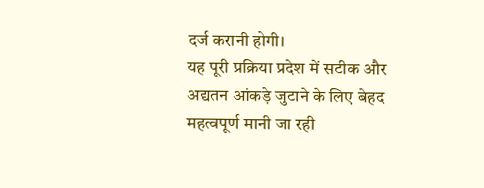दर्ज करानी होगी।
यह पूरी प्रक्रिया प्रदेश में सटीक और अद्यतन आंकड़े जुटाने के लिए बेहद महत्वपूर्ण मानी जा रही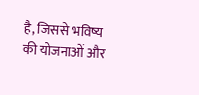है, जिससे भविष्य की योजनाओं और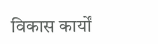विकास कार्यों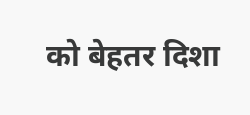को बेहतर दिशा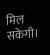मिल सकेगी।